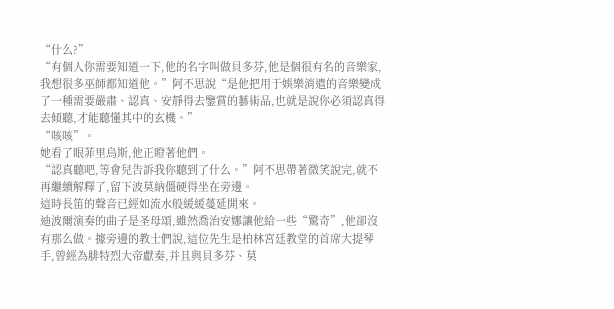“什么?”
“有個人你需要知道一下,他的名字叫做貝多芬,他是個很有名的音樂家,我想很多巫師都知道他。”阿不思說“是他把用于娛樂消遣的音樂變成了一種需要嚴肅、認真、安靜得去鑒賞的藝術品,也就是說你必須認真得去傾聽,才能聽懂其中的玄機。”
“咳咳”。
她看了眼菲里烏斯,他正瞪著他們。
“認真聽吧,等會兒告訴我你聽到了什么。”阿不思帶著微笑說完,就不再繼續解釋了,留下波莫納僵硬得坐在旁邊。
這時長笛的聲音已經如流水般緩緩蔓延開來。
迪波爾演奏的曲子是圣母頌,雖然喬治安娜讓他給一些“驚奇”,他卻沒有那么做。據旁邊的教士們說,這位先生是柏林宮廷教堂的首席大提琴手,曾經為腓特烈大帝獻奏,并且與貝多芬、莫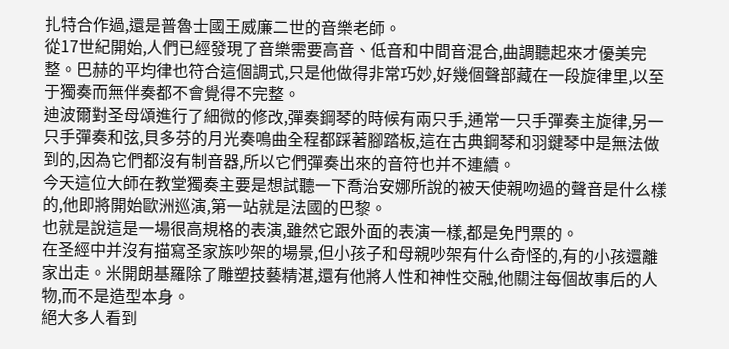扎特合作過,還是普魯士國王威廉二世的音樂老師。
從17世紀開始,人們已經發現了音樂需要高音、低音和中間音混合,曲調聽起來才優美完整。巴赫的平均律也符合這個調式,只是他做得非常巧妙,好幾個聲部藏在一段旋律里,以至于獨奏而無伴奏都不會覺得不完整。
迪波爾對圣母頌進行了細微的修改,彈奏鋼琴的時候有兩只手,通常一只手彈奏主旋律,另一只手彈奏和弦,貝多芬的月光奏鳴曲全程都踩著腳踏板,這在古典鋼琴和羽鍵琴中是無法做到的,因為它們都沒有制音器,所以它們彈奏出來的音符也并不連續。
今天這位大師在教堂獨奏主要是想試聽一下喬治安娜所說的被天使親吻過的聲音是什么樣的,他即將開始歐洲巡演,第一站就是法國的巴黎。
也就是說這是一場很高規格的表演,雖然它跟外面的表演一樣,都是免門票的。
在圣經中并沒有描寫圣家族吵架的場景,但小孩子和母親吵架有什么奇怪的,有的小孩還離家出走。米開朗基羅除了雕塑技藝精湛,還有他將人性和神性交融,他關注每個故事后的人物,而不是造型本身。
絕大多人看到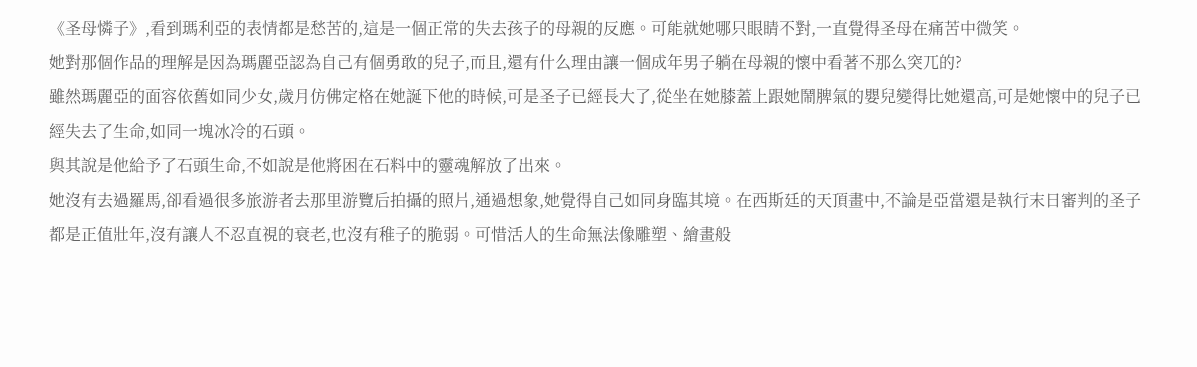《圣母憐子》,看到瑪利亞的表情都是愁苦的,這是一個正常的失去孩子的母親的反應。可能就她哪只眼睛不對,一直覺得圣母在痛苦中微笑。
她對那個作品的理解是因為瑪麗亞認為自己有個勇敢的兒子,而且,還有什么理由讓一個成年男子躺在母親的懷中看著不那么突兀的?
雖然瑪麗亞的面容依舊如同少女,歲月仿佛定格在她誕下他的時候,可是圣子已經長大了,從坐在她膝蓋上跟她鬧脾氣的嬰兒變得比她還高,可是她懷中的兒子已經失去了生命,如同一塊冰冷的石頭。
與其說是他給予了石頭生命,不如說是他將困在石料中的靈魂解放了出來。
她沒有去過羅馬,卻看過很多旅游者去那里游覽后拍攝的照片,通過想象,她覺得自己如同身臨其境。在西斯廷的天頂畫中,不論是亞當還是執行末日審判的圣子都是正值壯年,沒有讓人不忍直視的衰老,也沒有稚子的脆弱。可惜活人的生命無法像雕塑、繪畫般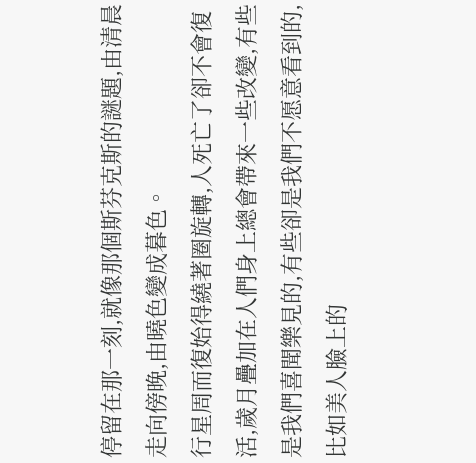停留在那一刻,就像那個斯芬克斯的謎題,由清晨走向傍晚,由曉色變成暮色。
行星周而復始得繞著圈旋轉,人死亡了卻不會復活,歲月疊加在人們身上總會帶來一些改變,有些是我們喜聞樂見的,有些卻是我們不愿意看到的,比如美人臉上的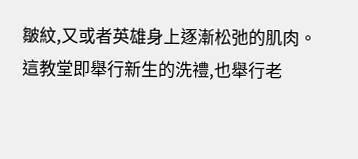皺紋,又或者英雄身上逐漸松弛的肌肉。
這教堂即舉行新生的洗禮,也舉行老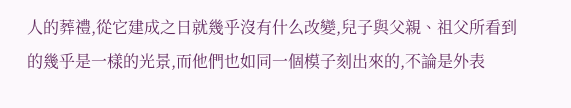人的葬禮,從它建成之日就幾乎沒有什么改變,兒子與父親、祖父所看到的幾乎是一樣的光景,而他們也如同一個模子刻出來的,不論是外表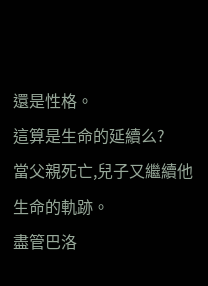還是性格。
這算是生命的延續么?
當父親死亡,兒子又繼續他生命的軌跡。
盡管巴洛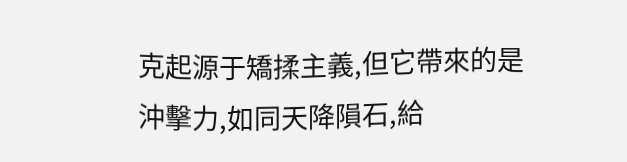克起源于矯揉主義,但它帶來的是沖擊力,如同天降隕石,給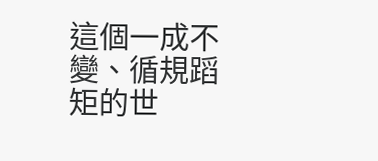這個一成不變、循規蹈矩的世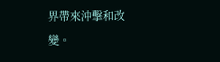界帶來沖擊和改變。